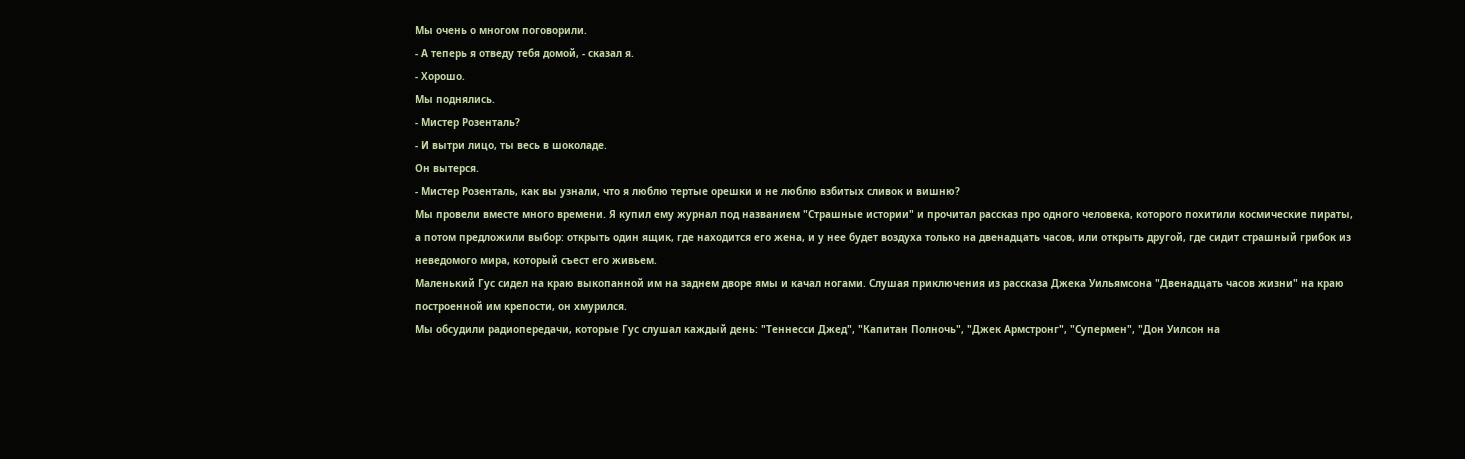Мы очень о многом поговорили.
- А теперь я отведу тебя домой, - сказал я.
- Хорошо.
Мы поднялись.
- Мистер Розенталь?
- И вытри лицо, ты весь в шоколаде.
Он вытерся.
- Мистер Розенталь, как вы узнали, что я люблю тертые орешки и не люблю взбитых сливок и вишню?
Мы провели вместе много времени. Я купил ему журнал под названием "Страшные истории" и прочитал рассказ про одного человека, которого похитили космические пираты, а потом предложили выбор: открыть один ящик, где находится его жена, и у нее будет воздуха только на двенадцать часов, или открыть другой, где сидит страшный грибок из неведомого мира, который съест его живьем.
Маленький Гус сидел на краю выкопанной им на заднем дворе ямы и качал ногами. Слушая приключения из рассказа Джека Уильямсона "Двенадцать часов жизни" на краю построенной им крепости, он хмурился.
Мы обсудили радиопередачи, которые Гус слушал каждый день: "Теннесси Джед", "Капитан Полночь", "Джек Армстронг", "Супермен", "Дон Уилсон на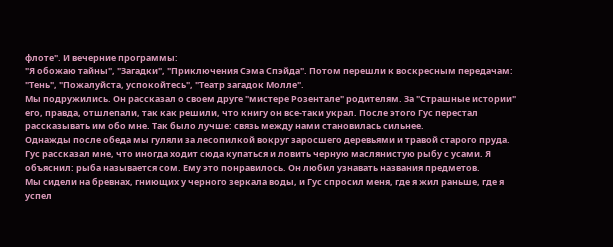флоте". И вечерние программы:
"Я обожаю тайны", "Загадки", "Приключения Сэма Спэйда". Потом перешли к воскресным передачам: "Тень", "Пожалуйста, успокойтесь", "Театр загадок Молле".
Мы подружились. Он рассказал о своем друге "мистере Розентале" родителям. За "Страшные истории" его, правда, отшлепали, так как решили, что книгу он все-таки украл. После этого Гус перестал рассказывать им обо мне. Так было лучше: связь между нами становилась сильнее.
Однажды после обеда мы гуляли за лесопилкой вокруг заросшего деревьями и травой старого пруда. Гус рассказал мне, что иногда ходит сюда купаться и ловить черную маслянистую рыбу с усами. Я объяснил: рыба называется сом. Ему это понравилось. Он любил узнавать названия предметов.
Мы сидели на бревнах, гниющих у черного зеркала воды, и Гус спросил меня, где я жил раньше, где я успел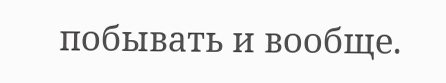побывать и вообще.